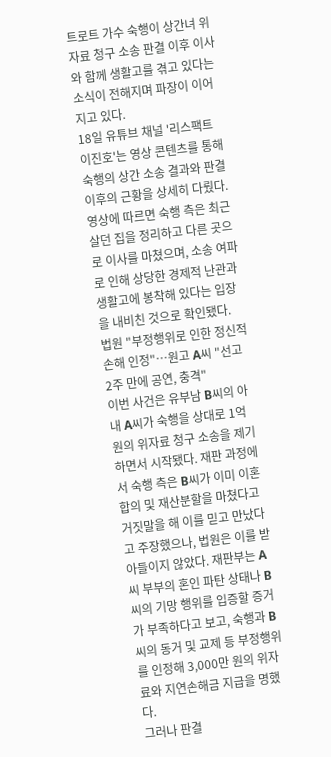트로트 가수 숙행이 상간녀 위자료 청구 소송 판결 이후 이사와 함께 생활고를 겪고 있다는 소식이 전해지며 파장이 이어지고 있다.
18일 유튜브 채널 '리스팩트 이진호'는 영상 콘텐츠를 통해 숙행의 상간 소송 결과와 판결 이후의 근황을 상세히 다뤘다.
영상에 따르면 숙행 측은 최근 살던 집을 정리하고 다른 곳으로 이사를 마쳤으며, 소송 여파로 인해 상당한 경제적 난관과 생활고에 봉착해 있다는 입장을 내비친 것으로 확인됐다.
법원 "부정행위로 인한 정신적 손해 인정"…원고 A씨 "선고 2주 만에 공연, 충격"
이번 사건은 유부남 B씨의 아내 A씨가 숙행을 상대로 1억 원의 위자료 청구 소송을 제기하면서 시작됐다. 재판 과정에서 숙행 측은 B씨가 이미 이혼 합의 및 재산분할을 마쳤다고 거짓말을 해 이를 믿고 만났다고 주장했으나, 법원은 이를 받아들이지 않았다. 재판부는 A씨 부부의 혼인 파탄 상태나 B씨의 기망 행위를 입증할 증거가 부족하다고 보고, 숙행과 B씨의 동거 및 교제 등 부정행위를 인정해 3,000만 원의 위자료와 지연손해금 지급을 명했다.
그러나 판결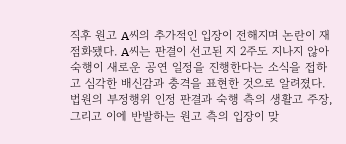직후 원고 A씨의 추가적인 입장이 전해지며 논란이 재점화됐다. A씨는 판결이 선고된 지 2주도 지나지 않아 숙행이 새로운 공연 일정을 진행한다는 소식을 접하고 심각한 배신감과 충격을 표현한 것으로 알려졌다.
법원의 부정행위 인정 판결과 숙행 측의 생활고 주장, 그리고 이에 반발하는 원고 측의 입장이 맞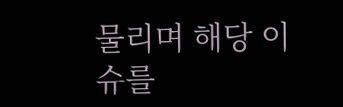물리며 해당 이슈를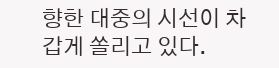향한 대중의 시선이 차갑게 쏠리고 있다.